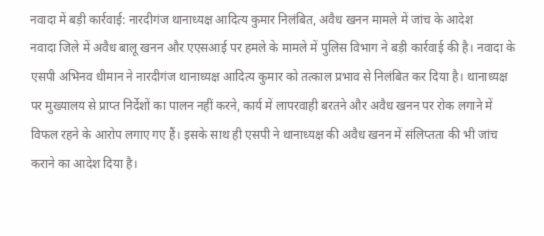नवादा में बड़ी कार्रवाई: नारदीगंज थानाध्यक्ष आदित्य कुमार निलंबित, अवैध खनन मामले में जांच के आदेश
नवादा जिले में अवैध बालू खनन और एएसआई पर हमले के मामले में पुलिस विभाग ने बड़ी कार्रवाई की है। नवादा के एसपी अभिनव धीमान ने नारदीगंज थानाध्यक्ष आदित्य कुमार को तत्काल प्रभाव से निलंबित कर दिया है। थानाध्यक्ष पर मुख्यालय से प्राप्त निर्देशों का पालन नहीं करने, कार्य में लापरवाही बरतने और अवैध खनन पर रोक लगाने में विफल रहने के आरोप लगाए गए हैं। इसके साथ ही एसपी ने थानाध्यक्ष की अवैध खनन में संलिप्तता की भी जांच कराने का आदेश दिया है।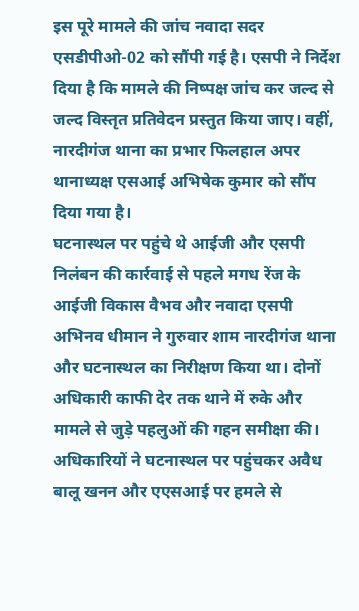इस पूरे मामले की जांच नवादा सदर एसडीपीओ-02 को सौंपी गई है। एसपी ने निर्देश दिया है कि मामले की निष्पक्ष जांच कर जल्द से जल्द विस्तृत प्रतिवेदन प्रस्तुत किया जाए। वहीं, नारदीगंज थाना का प्रभार फिलहाल अपर थानाध्यक्ष एसआई अभिषेक कुमार को सौंप दिया गया है।
घटनास्थल पर पहुंचे थे आईजी और एसपी
निलंबन की कार्रवाई से पहले मगध रेंज के आईजी विकास वैभव और नवादा एसपी अभिनव धीमान ने गुरुवार शाम नारदीगंज थाना और घटनास्थल का निरीक्षण किया था। दोनों अधिकारी काफी देर तक थाने में रुके और मामले से जुड़े पहलुओं की गहन समीक्षा की। अधिकारियों ने घटनास्थल पर पहुंचकर अवैध बालू खनन और एएसआई पर हमले से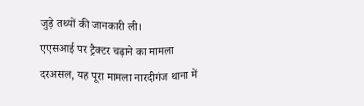जुड़े तथ्यों की जानकारी ली।
एएसआई पर ट्रैक्टर चढ़ाने का मामला
दरअसल, यह पूरा मामला नारदीगंज थाना में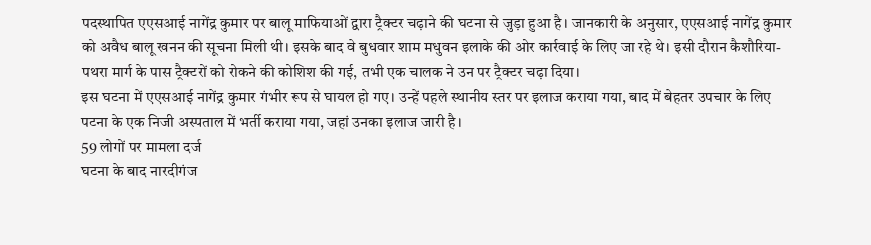पदस्थापित एएसआई नागेंद्र कुमार पर बालू माफियाओं द्वारा ट्रैक्टर चढ़ाने की घटना से जुड़ा हुआ है। जानकारी के अनुसार, एएसआई नागेंद्र कुमार को अवैध बालू खनन की सूचना मिली थी। इसके बाद वे बुधवार शाम मधुवन इलाके की ओर कार्रवाई के लिए जा रहे थे। इसी दौरान कैशौरिया-पथरा मार्ग के पास ट्रैक्टरों को रोकने की कोशिश की गई, तभी एक चालक ने उन पर ट्रैक्टर चढ़ा दिया।
इस घटना में एएसआई नागेंद्र कुमार गंभीर रूप से घायल हो गए। उन्हें पहले स्थानीय स्तर पर इलाज कराया गया, बाद में बेहतर उपचार के लिए पटना के एक निजी अस्पताल में भर्ती कराया गया, जहां उनका इलाज जारी है।
59 लोगों पर मामला दर्ज
घटना के बाद नारदीगंज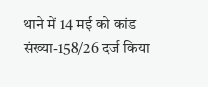थाने में 14 मई को कांड संख्या-158/26 दर्ज किया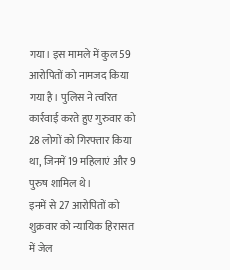गया। इस मामले में कुल 59 आरोपितों को नामजद किया गया है। पुलिस ने त्वरित कार्रवाई करते हुए गुरुवार को 28 लोगों को गिरफ्तार किया था, जिनमें 19 महिलाएं और 9 पुरुष शामिल थे।
इनमें से 27 आरोपितों को शुक्रवार को न्यायिक हिरासत में जेल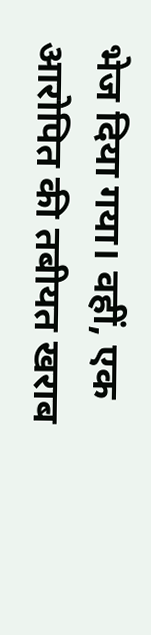भेज दिया गया। वहीं, एक आरोपित की तबीयत खराब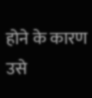होने के कारण उसे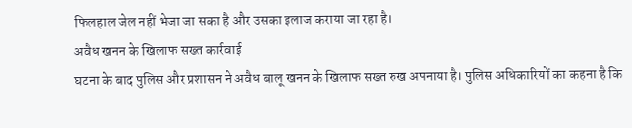फिलहाल जेल नहीं भेजा जा सका है और उसका इलाज कराया जा रहा है।
अवैध खनन के खिलाफ सख्त कार्रवाई
घटना के बाद पुलिस और प्रशासन ने अवैध बालू खनन के खिलाफ सख्त रुख अपनाया है। पुलिस अधिकारियों का कहना है कि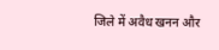जिले में अवैध खनन और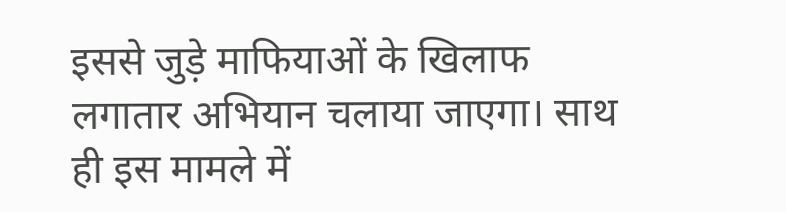इससे जुड़े माफियाओं के खिलाफ लगातार अभियान चलाया जाएगा। साथ ही इस मामले में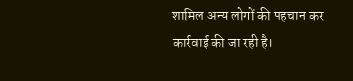शामिल अन्य लोगों की पहचान कर कार्रवाई की जा रही है।